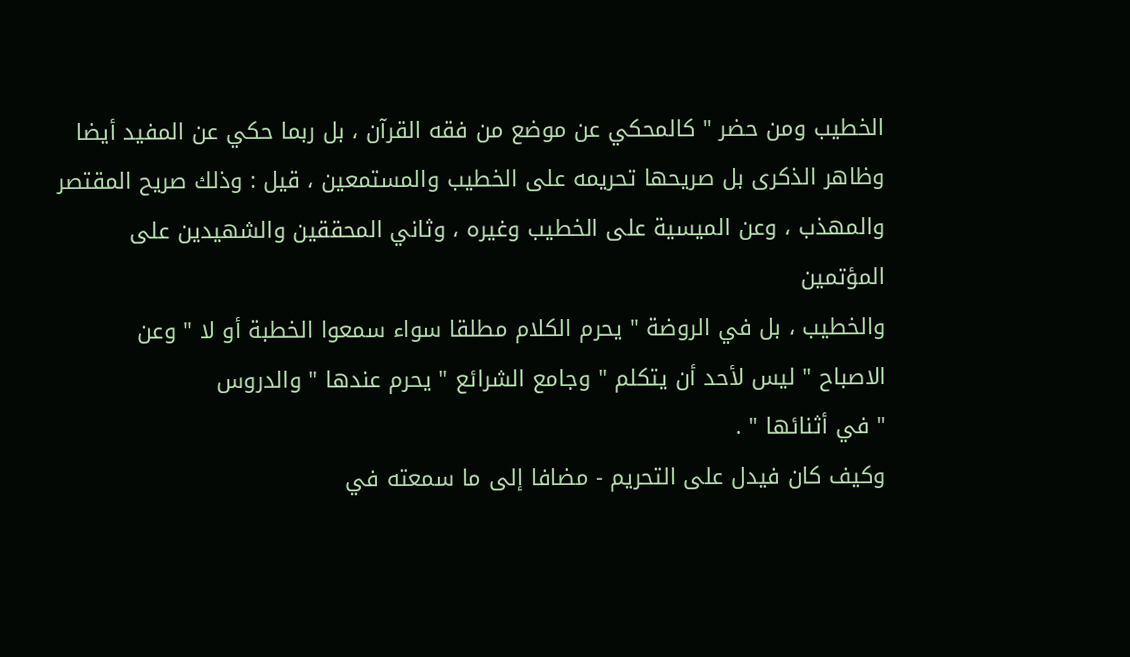الخطيب ومن حضر " كالمحكي عن موضع من فقه القرآن ، بل ربما حكي عن المفيد أيضا
وظاهر الذكرى بل صريحها تحريمه على الخطيب والمستمعين ، قيل : وذلك صريح المقتصر
والمهذب ، وعن الميسية على الخطيب وغيره ، وثاني المحققين والشهيدين على المؤتمين
والخطيب ، بل في الروضة " يحرم الكلام مطلقا سواء سمعوا الخطبة أو لا " وعن
الاصباح " ليس لأحد أن يتكلم " وجامع الشرائع " يحرم عندها " والدروس
" في أثنائها " .
وكيف كان فيدل على التحريم - مضافا إلى ما سمعته في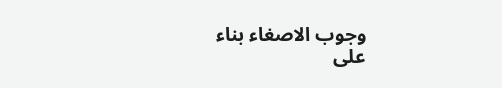وجوب الاصغاء بناء
على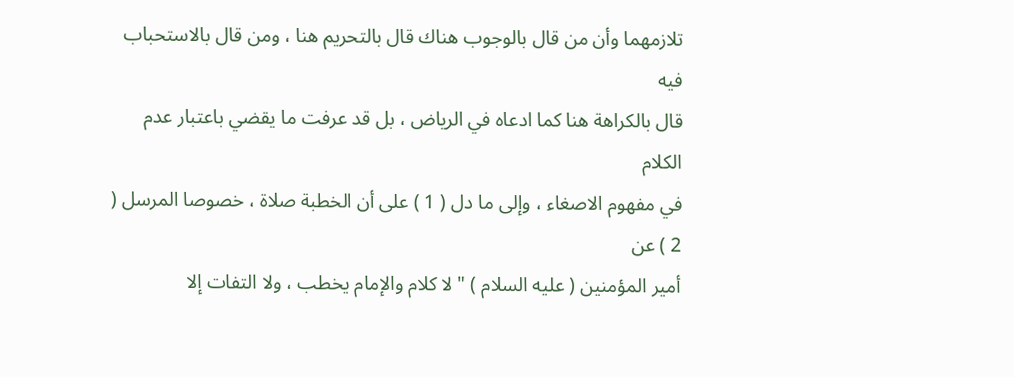تلازمهما وأن من قال بالوجوب هناك قال بالتحريم هنا ، ومن قال بالاستحباب فيه
قال بالكراهة هنا كما ادعاه في الرياض ، بل قد عرفت ما يقضي باعتبار عدم الكلام
في مفهوم الاصغاء ، وإلى ما دل ( 1 ) على أن الخطبة صلاة ، خصوصا المرسل ( 2 ) عن
أمير المؤمنين ( عليه السلام ) " لا كلام والإمام يخطب ، ولا التفات إلا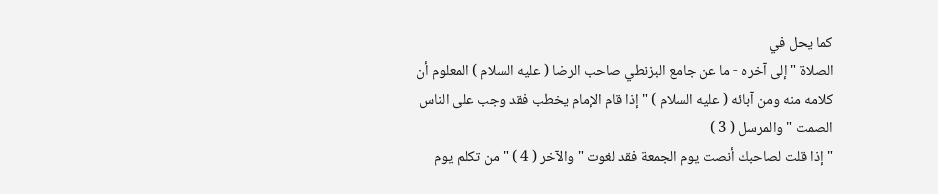كما يحل في
الصلاة " إلى آخره - ما عن جامع البزنطي صاحب الرضا ( عليه السلام ) المعلوم أن
كلامه منه ومن آبائه ( عليه السلام ) " إذا قام الإمام يخطب فقد وجب على الناس الصمت " والمرسل ( 3 )
" إذا قلت لصاحبك أنصت يوم الجمعة فقد لغوت " والآخر ( 4 ) " من تكلم يوم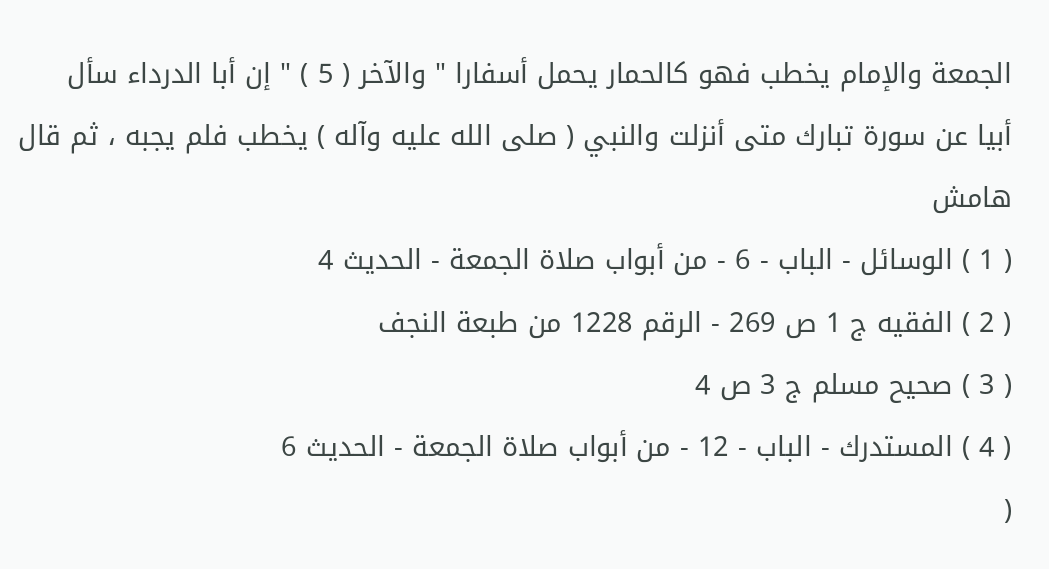الجمعة والإمام يخطب فهو كالحمار يحمل أسفارا " والآخر ( 5 ) " إن أبا الدرداء سأل
أبيا عن سورة تبارك متى أنزلت والنبي ( صلى الله عليه وآله ) يخطب فلم يجبه ، ثم قال
هامش
( 1 ) الوسائل - الباب - 6 - من أبواب صلاة الجمعة - الحديث 4
( 2 ) الفقيه ج 1 ص 269 - الرقم 1228 من طبعة النجف
( 3 ) صحيح مسلم ج 3 ص 4
( 4 ) المستدرك - الباب - 12 - من أبواب صلاة الجمعة - الحديث 6
(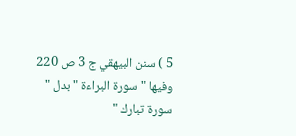5 ) سنن البيهقي ج 3 ص 220 وفيها " سورة البراءة " بدل " سورة تبارك "